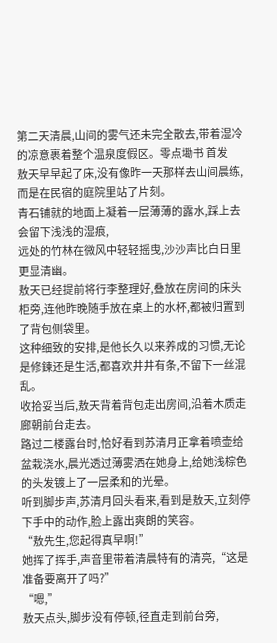第二天清晨,山间的雾气还未完全散去,带着湿冷的凉意裹着整个温泉度假区。零点墈书 首发
敖天早早起了床,没有像昨一天那样去山间晨练,而是在民宿的庭院里站了片刻。
青石铺就的地面上凝着一层薄薄的露水,踩上去会留下浅浅的湿痕,
远处的竹林在微风中轻轻摇曳,沙沙声比白日里更显清幽。
敖天已经提前将行李整理好,叠放在房间的床头柜旁,连他昨晚随手放在桌上的水杯,都被归置到了背包侧袋里。
这种细致的安排,是他长久以来养成的习惯,无论是修鍊还是生活,都喜欢井井有条,不留下一丝混乱。
收拾妥当后,敖天背着背包走出房间,沿着木质走廊朝前台走去。
路过二楼露台时,恰好看到苏清月正拿着喷壶给盆栽浇水,晨光透过薄雾洒在她身上,给她浅棕色的头发镀上了一层柔和的光晕。
听到脚步声,苏清月回头看来,看到是敖天,立刻停下手中的动作,脸上露出爽朗的笑容。
“敖先生,您起得真早啊!”
她挥了挥手,声音里带着清晨特有的清亮,“这是准备要离开了吗?”
“嗯,”
敖天点头,脚步没有停顿,径直走到前台旁,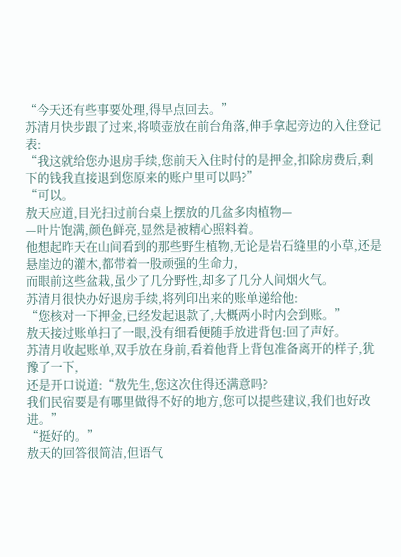“今天还有些事要处理,得早点回去。”
苏清月快步跟了过来,将喷壶放在前台角落,伸手拿起旁边的入住登记表:
“我这就给您办退房手续,您前天入住时付的是押金,扣除房费后,剩下的钱我直接退到您原来的账户里可以吗?”
“可以。
敖天应道,目光扫过前台桌上摆放的几盆多肉植物—
—叶片饱满,颜色鲜亮,显然是被精心照料着。
他想起昨天在山间看到的那些野生植物,无论是岩石缝里的小草,还是悬崖边的灌木,都带着一股顽强的生命力,
而眼前这些盆栽,虽少了几分野性,却多了几分人间烟火气。
苏清月很快办好退房手续,将列印出来的账单递给他:
“您核对一下押金,已经发起退款了,大概两小时内会到账。”
敖天接过账单扫了一眼,没有细看便随手放进背包:回了声好。
苏清月收起账单,双手放在身前,看着他背上背包准备离开的样子,犹豫了一下,
还是开口说道:“敖先生,您这次住得还满意吗?
我们民宿要是有哪里做得不好的地方,您可以提些建议,我们也好改进。”
“挺好的。”
敖天的回答很简洁,但语气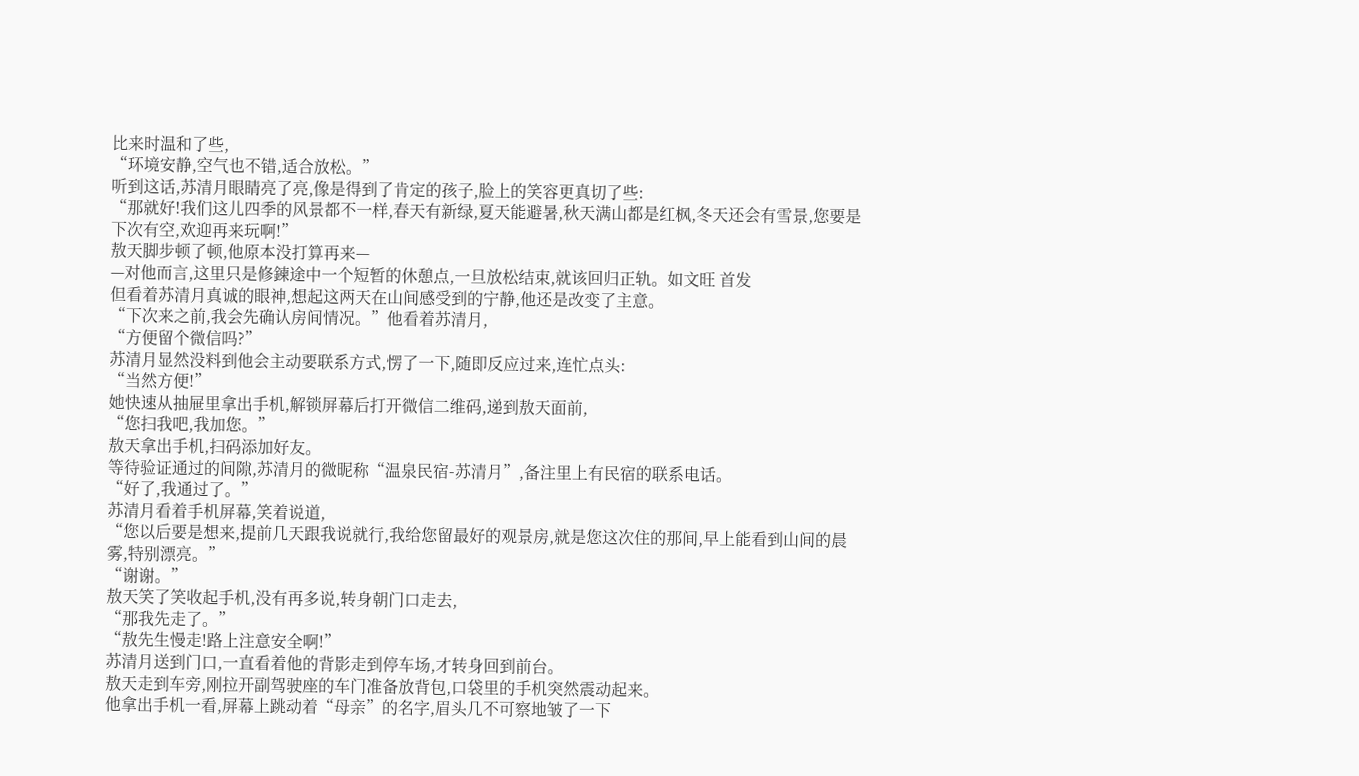比来时温和了些,
“环境安静,空气也不错,适合放松。”
听到这话,苏清月眼睛亮了亮,像是得到了肯定的孩子,脸上的笑容更真切了些:
“那就好!我们这儿四季的风景都不一样,春天有新绿,夏天能避暑,秋天满山都是红枫,冬天还会有雪景,您要是下次有空,欢迎再来玩啊!”
敖天脚步顿了顿,他原本没打算再来—
—对他而言,这里只是修鍊途中一个短暂的休憩点,一旦放松结束,就该回归正轨。如文旺 首发
但看着苏清月真诚的眼神,想起这两天在山间感受到的宁静,他还是改变了主意。
“下次来之前,我会先确认房间情况。”他看着苏清月,
“方便留个微信吗?”
苏清月显然没料到他会主动要联系方式,愣了一下,随即反应过来,连忙点头:
“当然方便!”
她快速从抽屉里拿出手机,解锁屏幕后打开微信二维码,递到敖天面前,
“您扫我吧,我加您。”
敖天拿出手机,扫码添加好友。
等待验证通过的间隙,苏清月的微昵称“温泉民宿-苏清月”,备注里上有民宿的联系电话。
“好了,我通过了。”
苏清月看着手机屏幕,笑着说道,
“您以后要是想来,提前几天跟我说就行,我给您留最好的观景房,就是您这次住的那间,早上能看到山间的晨雾,特别漂亮。”
“谢谢。”
敖天笑了笑收起手机,没有再多说,转身朝门口走去,
“那我先走了。”
“敖先生慢走!路上注意安全啊!”
苏清月送到门口,一直看着他的背影走到停车场,才转身回到前台。
敖天走到车旁,刚拉开副驾驶座的车门准备放背包,口袋里的手机突然震动起来。
他拿出手机一看,屏幕上跳动着“母亲”的名字,眉头几不可察地皱了一下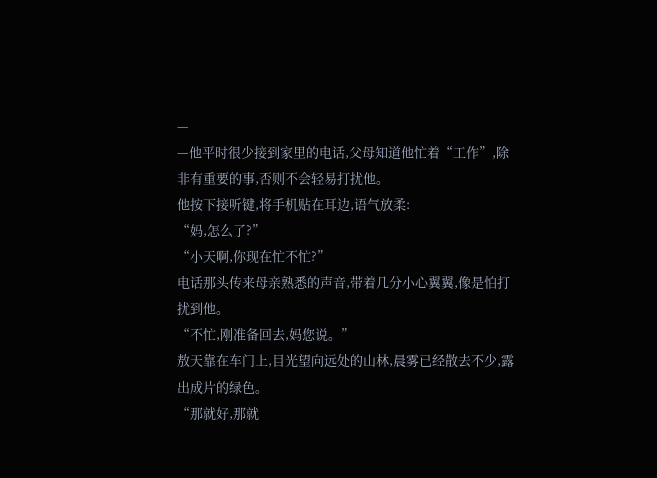—
—他平时很少接到家里的电话,父母知道他忙着“工作”,除非有重要的事,否则不会轻易打扰他。
他按下接听键,将手机贴在耳边,语气放柔:
“妈,怎么了?”
“小天啊,你现在忙不忙?”
电话那头传来母亲熟悉的声音,带着几分小心翼翼,像是怕打扰到他。
“不忙,刚准备回去,妈您说。”
敖天靠在车门上,目光望向远处的山林,晨雾已经散去不少,露出成片的绿色。
“那就好,那就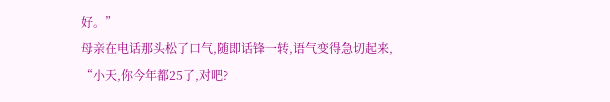好。”
母亲在电话那头松了口气,随即话锋一转,语气变得急切起来,
“小天,你今年都25了,对吧?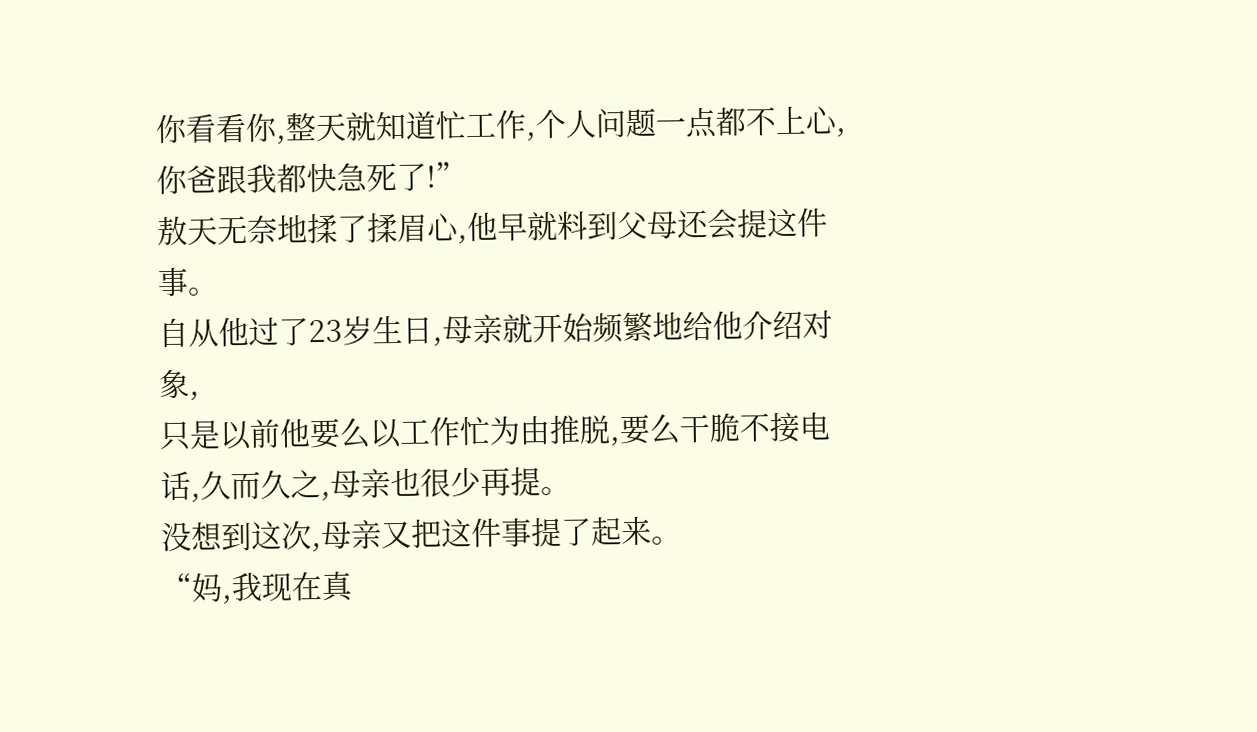你看看你,整天就知道忙工作,个人问题一点都不上心,你爸跟我都快急死了!”
敖天无奈地揉了揉眉心,他早就料到父母还会提这件事。
自从他过了23岁生日,母亲就开始频繁地给他介绍对象,
只是以前他要么以工作忙为由推脱,要么干脆不接电话,久而久之,母亲也很少再提。
没想到这次,母亲又把这件事提了起来。
“妈,我现在真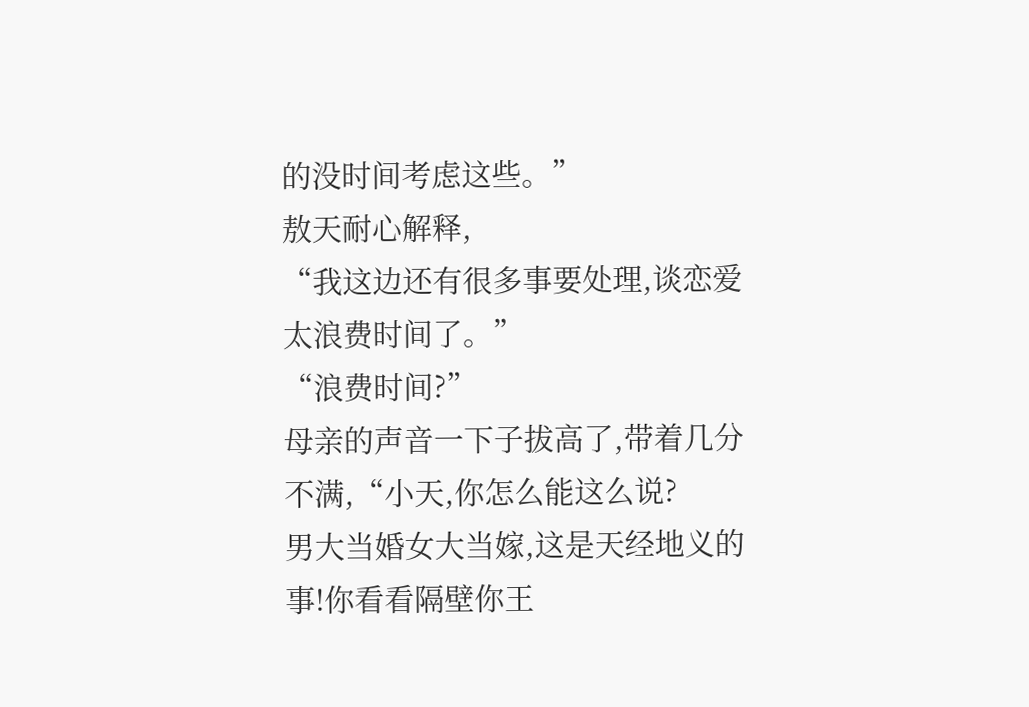的没时间考虑这些。”
敖天耐心解释,
“我这边还有很多事要处理,谈恋爱太浪费时间了。”
“浪费时间?”
母亲的声音一下子拔高了,带着几分不满,“小天,你怎么能这么说?
男大当婚女大当嫁,这是天经地义的事!你看看隔壁你王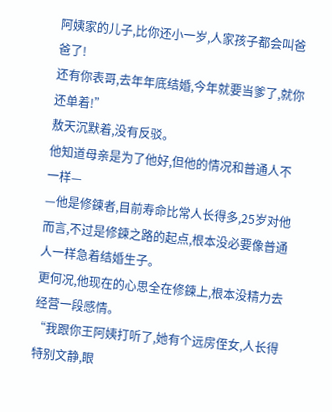阿姨家的儿子,比你还小一岁,人家孩子都会叫爸爸了!
还有你表哥,去年年底结婚,今年就要当爹了,就你还单着!”
敖天沉默着,没有反驳。
他知道母亲是为了他好,但他的情况和普通人不一样—
—他是修鍊者,目前寿命比常人长得多,25岁对他而言,不过是修鍊之路的起点,根本没必要像普通人一样急着结婚生子。
更何况,他现在的心思全在修鍊上,根本没精力去经营一段感情。
“我跟你王阿姨打听了,她有个远房侄女,人长得特别文静,眼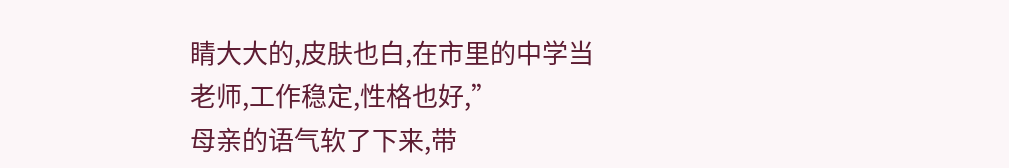睛大大的,皮肤也白,在市里的中学当老师,工作稳定,性格也好,”
母亲的语气软了下来,带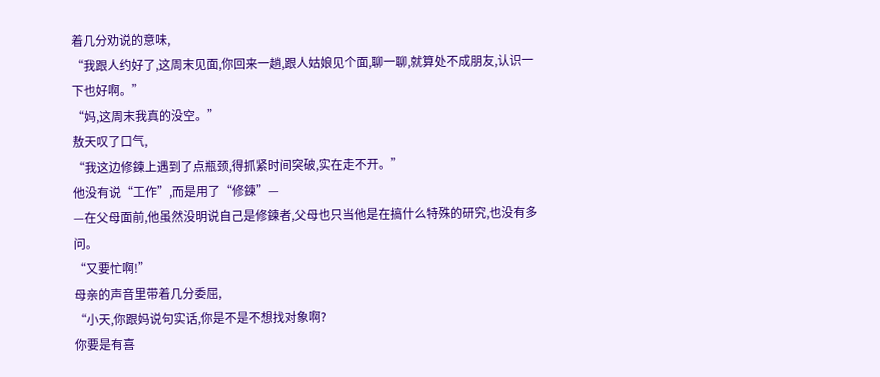着几分劝说的意味,
“我跟人约好了,这周末见面,你回来一趟,跟人姑娘见个面,聊一聊,就算处不成朋友,认识一下也好啊。”
“妈,这周末我真的没空。”
敖天叹了口气,
“我这边修鍊上遇到了点瓶颈,得抓紧时间突破,实在走不开。”
他没有说“工作”,而是用了“修鍊”—
—在父母面前,他虽然没明说自己是修鍊者,父母也只当他是在搞什么特殊的研究,也没有多问。
“又要忙啊!”
母亲的声音里带着几分委屈,
“小天,你跟妈说句实话,你是不是不想找对象啊?
你要是有喜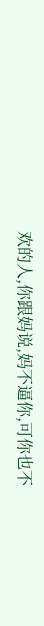欢的人,你跟妈说,妈不逼你,可你也不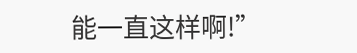能一直这样啊!”